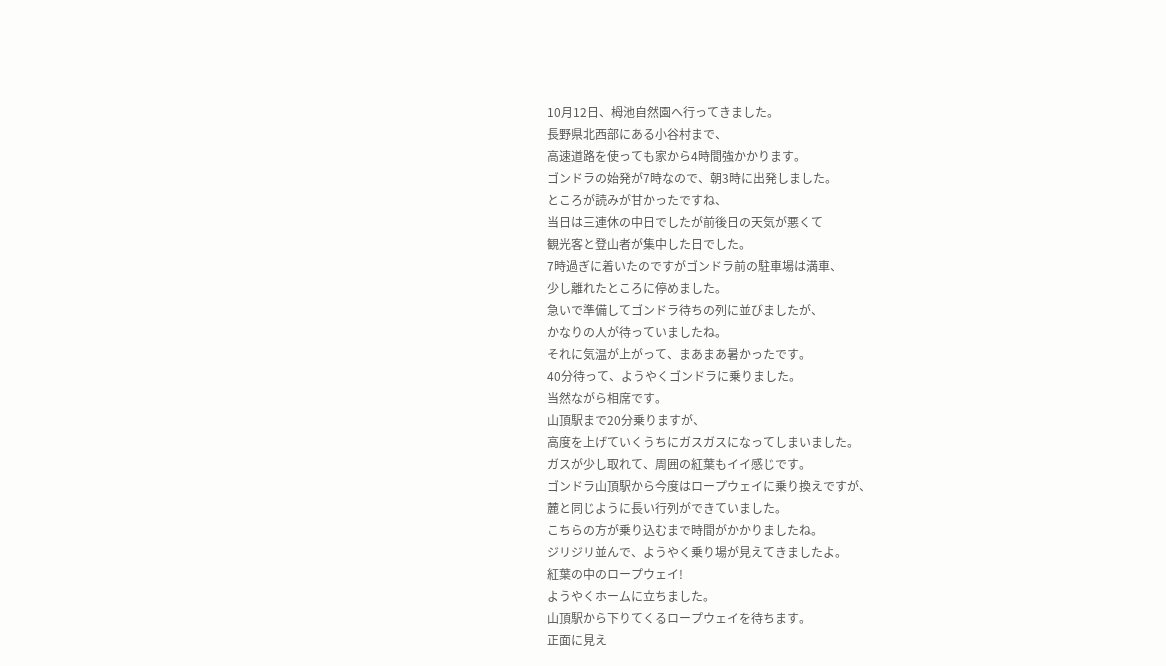10月12日、栂池自然園へ行ってきました。
長野県北西部にある小谷村まで、
高速道路を使っても家から4時間強かかります。
ゴンドラの始発が7時なので、朝3時に出発しました。
ところが読みが甘かったですね、
当日は三連休の中日でしたが前後日の天気が悪くて
観光客と登山者が集中した日でした。
7時過ぎに着いたのですがゴンドラ前の駐車場は満車、
少し離れたところに停めました。
急いで準備してゴンドラ待ちの列に並びましたが、
かなりの人が待っていましたね。
それに気温が上がって、まあまあ暑かったです。
40分待って、ようやくゴンドラに乗りました。
当然ながら相席です。
山頂駅まで20分乗りますが、
高度を上げていくうちにガスガスになってしまいました。
ガスが少し取れて、周囲の紅葉もイイ感じです。
ゴンドラ山頂駅から今度はロープウェイに乗り換えですが、
麓と同じように長い行列ができていました。
こちらの方が乗り込むまで時間がかかりましたね。
ジリジリ並んで、ようやく乗り場が見えてきましたよ。
紅葉の中のロープウェイ!
ようやくホームに立ちました。
山頂駅から下りてくるロープウェイを待ちます。
正面に見え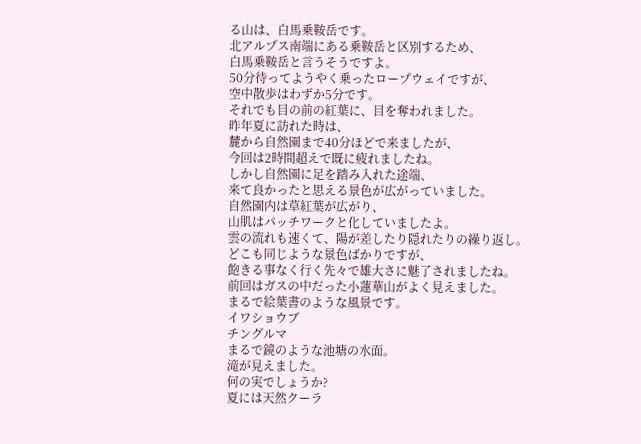る山は、白馬乗鞍岳です。
北アルプス南端にある乗鞍岳と区別するため、
白馬乗鞍岳と言うそうですよ。
50分待ってようやく乗ったロープウェイですが、
空中散歩はわずか5分です。
それでも目の前の紅葉に、目を奪われました。
昨年夏に訪れた時は、
麓から自然園まで40分ほどで来ましたが、
今回は2時間超えで既に疲れましたね。
しかし自然園に足を踏み入れた途端、
来て良かったと思える景色が広がっていました。
自然園内は草紅葉が広がり、
山肌はパッチワークと化していましたよ。
雲の流れも速くて、陽が差したり隠れたりの繰り返し。
どこも同じような景色ばかりですが、
飽きる事なく行く先々で雄大さに魅了されましたね。
前回はガスの中だった小蓮華山がよく見えました。
まるで絵葉書のような風景です。
イワショウブ
チングルマ
まるで鏡のような池塘の水面。
滝が見えました。
何の実でしょうか?
夏には天然クーラ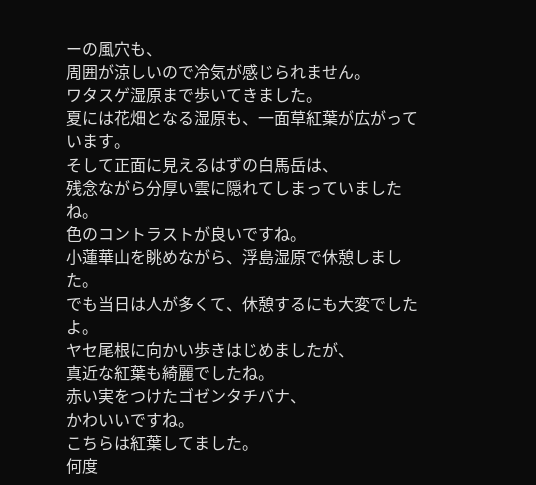ーの風穴も、
周囲が涼しいので冷気が感じられません。
ワタスゲ湿原まで歩いてきました。
夏には花畑となる湿原も、一面草紅葉が広がっています。
そして正面に見えるはずの白馬岳は、
残念ながら分厚い雲に隠れてしまっていましたね。
色のコントラストが良いですね。
小蓮華山を眺めながら、浮島湿原で休憩しました。
でも当日は人が多くて、休憩するにも大変でしたよ。
ヤセ尾根に向かい歩きはじめましたが、
真近な紅葉も綺麗でしたね。
赤い実をつけたゴゼンタチバナ、
かわいいですね。
こちらは紅葉してました。
何度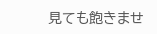見ても飽きませ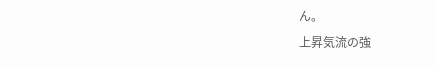ん。
上昇気流の強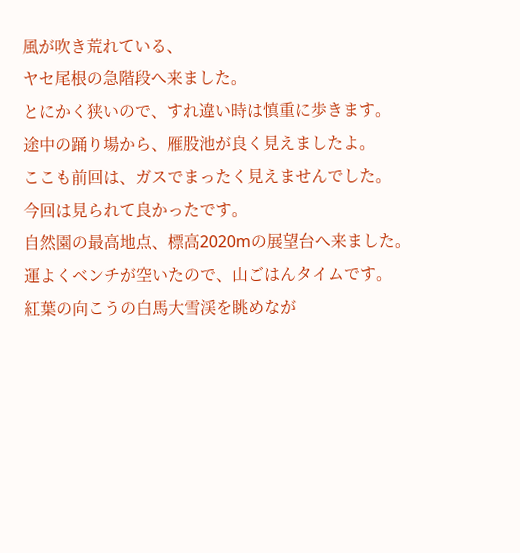風が吹き荒れている、
ヤセ尾根の急階段へ来ました。
とにかく狭いので、すれ違い時は慎重に歩きます。
途中の踊り場から、雁股池が良く見えましたよ。
ここも前回は、ガスでまったく見えませんでした。
今回は見られて良かったです。
自然園の最高地点、標高2020mの展望台へ来ました。
運よくベンチが空いたので、山ごはんタイムです。
紅葉の向こうの白馬大雪渓を眺めなが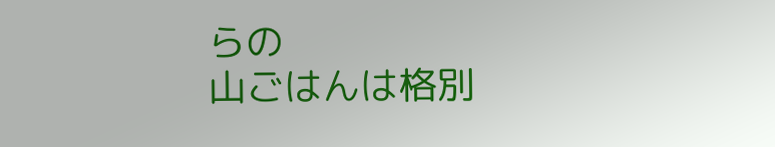らの
山ごはんは格別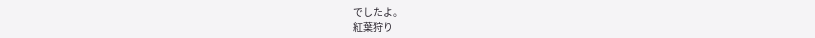でしたよ。
紅葉狩り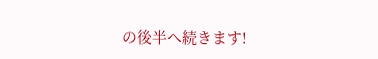の後半へ続きます!